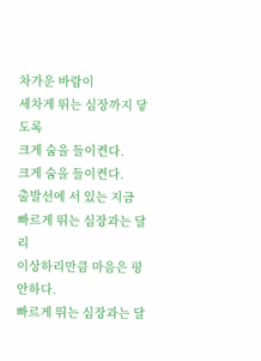차가운 바람이
세차게 뛰는 심장까지 닿도록
크게 숨을 들이켠다.
크게 숨을 들이켠다.
출발선에 서 있는 지금
빠르게 뛰는 심장과는 달리
이상하리만큼 마음은 평안하다.
빠르게 뛰는 심장과는 달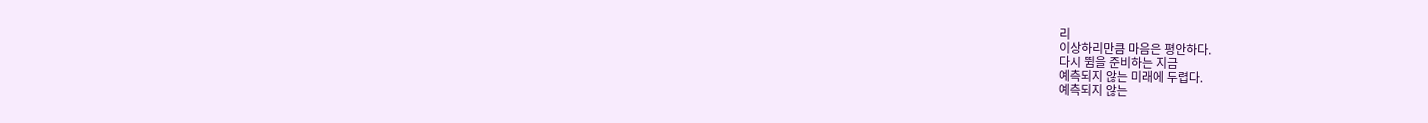리
이상하리만큼 마음은 평안하다.
다시 뜀을 준비하는 지금
예측되지 않는 미래에 두렵다.
예측되지 않는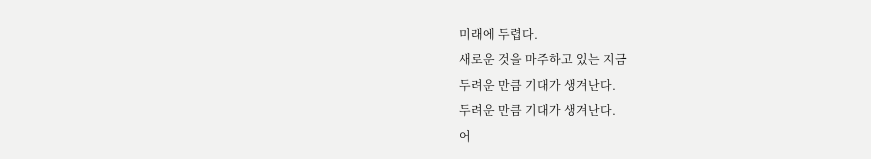미래에 두렵다.
새로운 것을 마주하고 있는 지금
두려운 만큼 기대가 생겨난다.
두려운 만큼 기대가 생겨난다.
어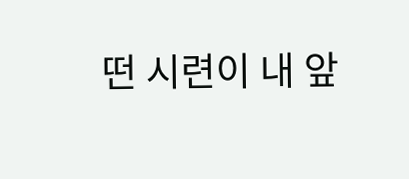떤 시련이 내 앞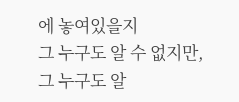에 놓여있을지
그 누구도 알 수 없지만,
그 누구도 알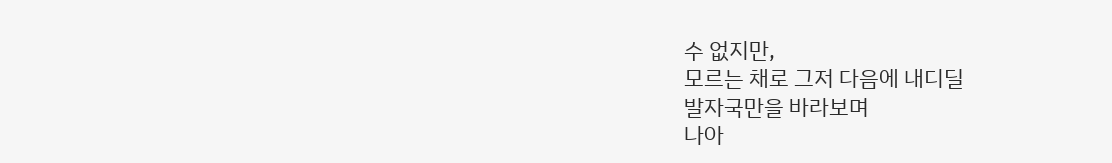수 없지만,
모르는 채로 그저 다음에 내디딜
발자국만을 바라보며
나아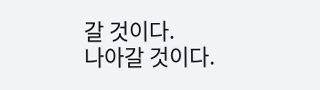갈 것이다.
나아갈 것이다.